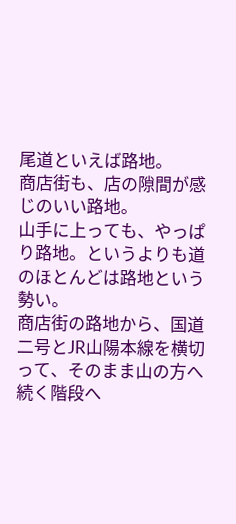尾道といえば路地。
商店街も、店の隙間が感じのいい路地。
山手に上っても、やっぱり路地。というよりも道のほとんどは路地という勢い。
商店街の路地から、国道二号とJR山陽本線を横切って、そのまま山の方へ続く階段へ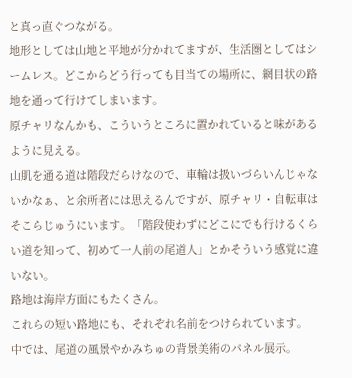と真っ直ぐつながる。
地形としては山地と平地が分かれてますが、生活圏としてはシームレス。どこからどう行っても目当ての場所に、網目状の路地を通って行けてしまいます。
原チャリなんかも、こういうところに置かれていると味があるように見える。
山肌を通る道は階段だらけなので、車輪は扱いづらいんじゃないかなぁ、と余所者には思えるんですが、原チャリ・自転車はそこらじゅうにいます。「階段使わずにどこにでも行けるくらい道を知って、初めて一人前の尾道人」とかそういう感覚に違いない。
路地は海岸方面にもたくさん。
これらの短い路地にも、それぞれ名前をつけられています。
中では、尾道の風景やかみちゅの背景美術のパネル展示。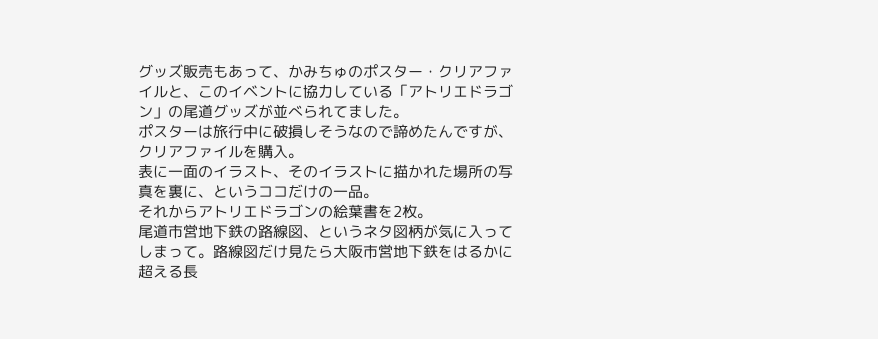グッズ販売もあって、かみちゅのポスター・クリアファイルと、このイベントに協力している「アトリエドラゴン」の尾道グッズが並べられてました。
ポスターは旅行中に破損しそうなので諦めたんですが、クリアファイルを購入。
表に一面のイラスト、そのイラストに描かれた場所の写真を裏に、というココだけの一品。
それからアトリエドラゴンの絵葉書を2枚。
尾道市営地下鉄の路線図、というネタ図柄が気に入ってしまって。路線図だけ見たら大阪市営地下鉄をはるかに超える長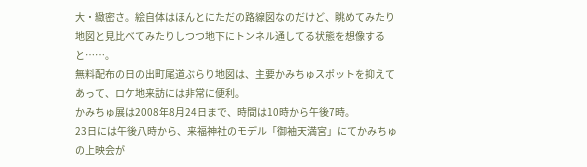大・緻密さ。絵自体はほんとにただの路線図なのだけど、眺めてみたり地図と見比べてみたりしつつ地下にトンネル通してる状態を想像すると……。
無料配布の日の出町尾道ぶらり地図は、主要かみちゅスポットを抑えてあって、ロケ地来訪には非常に便利。
かみちゅ展は2008年8月24日まで、時間は10時から午後7時。
23日には午後八時から、来福神社のモデル「御袖天満宮」にてかみちゅの上映会が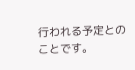行われる予定とのことです。